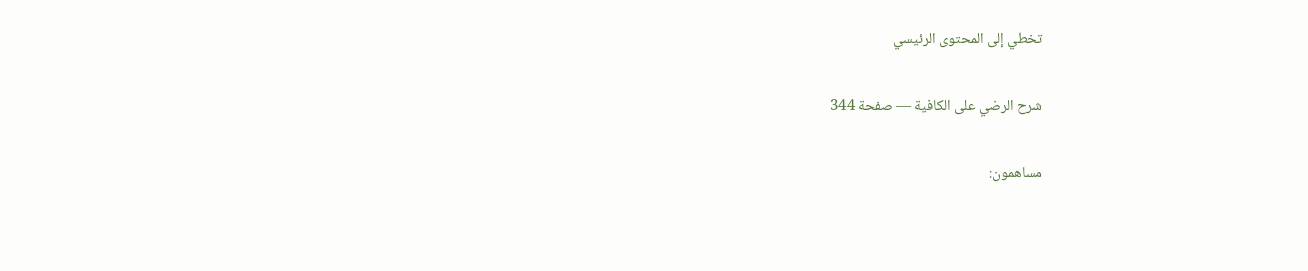تخطي إلى المحتوى الرئيسي

شرح الرضي على الكافية — صفحة 344

مساهمون: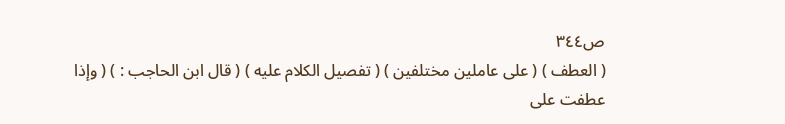ص٣٤٤
( العطف ) ( على عاملين مختلفين ) ( تفصيل الكلام عليه ) ( قال ابن الحاجب : ) ( وإذا عطفت على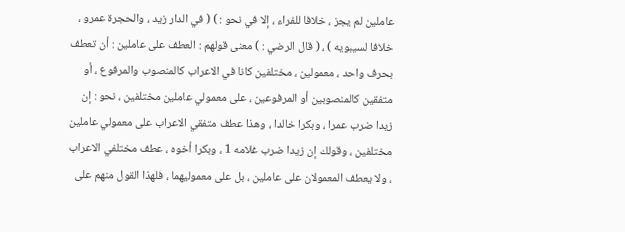عاملين لم يجز ، خلافا للفراء ، إلا في نحو : ) ( في الدار زيد ، والحجرة عمرو ، خلافا لسيبويه ) ، ( قال الرضي : ) معنى قولهم : العطف على عاملين : أن تعطف بحرف واحد ، معمولين ، مختلفين كانا في الاعراب كالمنصوب والمرفوع ، أو متفقين كالمنصوبين أو المرفوعين ، على معمولي عاملين مختلفين ، نحو : إن زيدا ضرب عمرا ، وبكرا خالدا ، وهذا عطف متفقي الاعراب على معمولي عاملين مختلفين ، وقولك إن زيدا ضرب غلامه 1 ، وبكرا أخوه ، عطف مختلفي الاعراب ، ولا يعطف المعمولان على عاملين ، بل على معموليهما ، فلهذا القول منهم على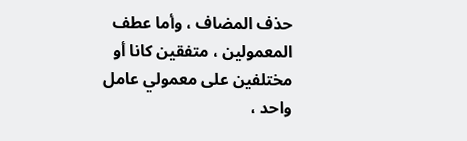حذف المضاف ، وأما عطف المعمولين ، متفقين كانا أو مختلفين على معمولي عامل واحد ،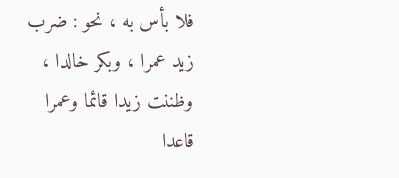فلا بأس به ، نحو : ضرب زيد عمرا ، وبكر خالدا ، وظننت زيدا قائما وعمرا قاعدا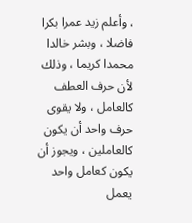، وأعلم زيد عمرا بكرا فاضلا ، وبشر خالدا محمدا كريما ، وذلك لأن حرف العطف كالعامل ، ولا يقوى حرف واحد أن يكون كالعاملين ، ويجوز أن يكون كعامل واحد يعمل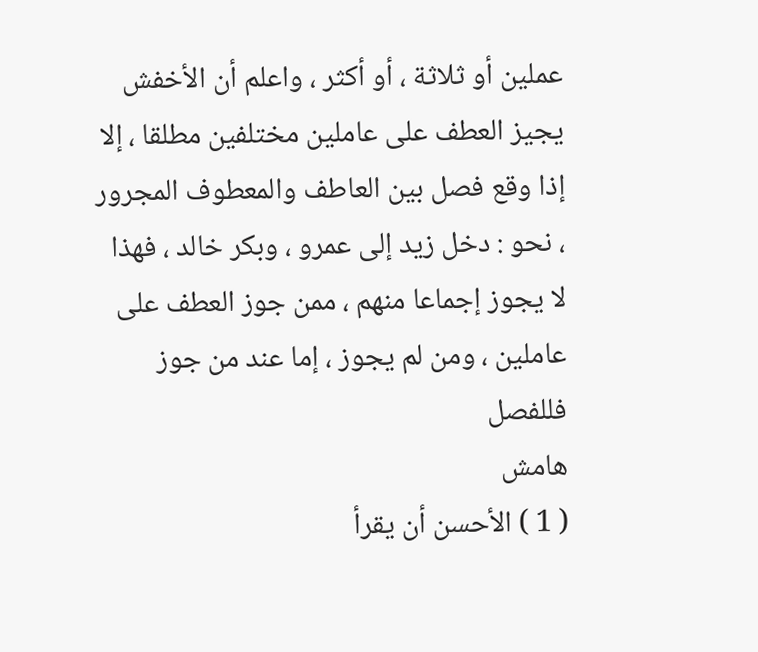عملين أو ثلاثة ، أو أكثر ، واعلم أن الأخفش يجيز العطف على عاملين مختلفين مطلقا ، إلا إذا وقع فصل بين العاطف والمعطوف المجرور ، نحو : دخل زيد إلى عمرو ، وبكر خالد ، فهذا لا يجوز إجماعا منهم ، ممن جوز العطف على عاملين ، ومن لم يجوز ، إما عند من جوز فللفصل
هامش
( 1 ) الأحسن أن يقرأ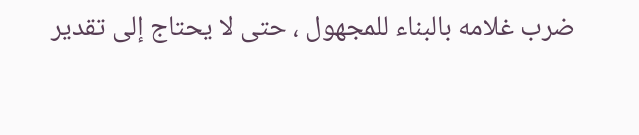ضرب غلامه بالبناء للمجهول ، حتى لا يحتاج إلى تقدير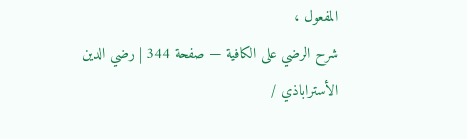المفعول ،
شرح الرضي على الكافية — صفحة 344 | رضي الدين الأستراباذي /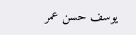يوسف حسن عمر